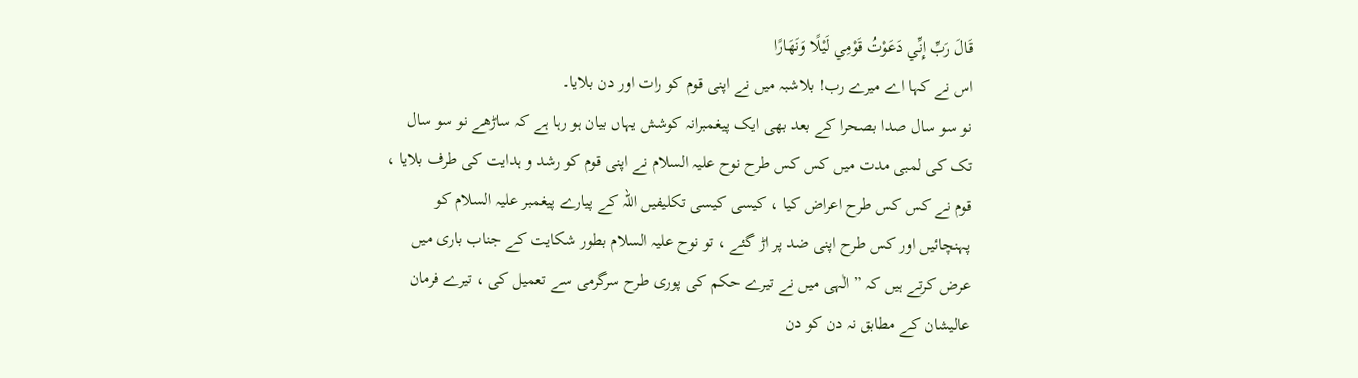قَالَ رَبِّ إِنِّي دَعَوْتُ قَوْمِي لَيْلًا وَنَهَارًا
اس نے کہا اے میرے رب! بلاشبہ میں نے اپنی قوم کو رات اور دن بلایا۔
نو سو سال صدا بصحرا کے بعد بھی ایک پیغمبرانہ کوشش یہاں بیان ہو رہا ہے کہ ساڑھے نو سو سال تک کی لمبی مدت میں کس کس طرح نوح علیہ السلام نے اپنی قوم کو رشد و ہدایت کی طرف بلایا ، قوم نے کس کس طرح اعراض کیا ، کیسی کیسی تکلیفیں اللہ کے پیارے پیغمبر علیہ السلام کو پہنچائیں اور کس طرح اپنی ضد پر اڑ گئے ، تو نوح علیہ السلام بطور شکایت کے جناب باری میں عرض کرتے ہیں کہ ” الٰہی میں نے تیرے حکم کی پوری طرح سرگرمی سے تعمیل کی ، تیرے فرمان عالیشان کے مطابق نہ دن کو دن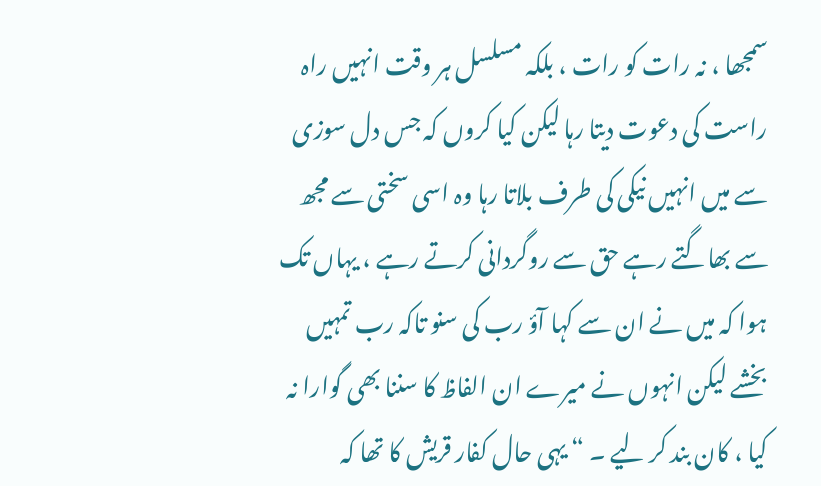سمجھا ، نہ رات کو رات ، بلکہ مسلسل ہر وقت انہیں راہ راست کی دعوت دیتا رہا لیکن کیا کروں کہ جس دل سوزی سے میں انہیں نیکی کی طرف بلاتا رہا وہ اسی سختی سے مجھ سے بھاگتے رہے حق سے روگردانی کرتے رہے ، یہاں تک ہوا کہ میں نے ان سے کہا آؤ رب کی سنو تاکہ رب تمہیں بخشے لیکن انہوں نے میرے ان الفاظ کا سننا بھی گوارا نہ کیا ، کان بند کر لیے ۔ “ یہی حال کفار قریش کا تھا کہ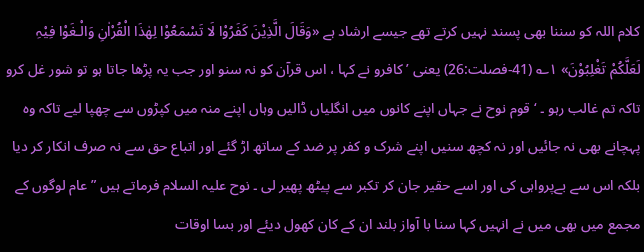کلام اللہ کو سننا بھی پسند نہیں کرتے تھے جیسے ارشاد ہے «وَقَالَ الَّذِیْنَ کَفَرُوْا لَا تَسْمَعُوْا لِھٰذَا الْقُرْاٰنِ وَالْـغَوْا فِیْہِ لَعَلَّکُمْ تَغْلِبُوْنَ» ۱؎ (41-فصلت:26) یعنی ’ کافرو نے کہا ، اس قرآن کو نہ سنو اور جب یہ پڑھا جاتا ہو تو شور غل کرو تاکہ تم غالب رہو ۔ ‘ قوم نوح نے جہاں اپنے کانوں میں انگلیاں ڈالیں وہاں اپنے منہ میں کپڑوں سے چھپا لیے تاکہ وہ پہچانے بھی نہ جائیں اور نہ کچھ سنیں اپنے شرک و کفر پر ضد کے ساتھ اڑ گئے اور اتباع حق سے نہ صرف انکار کر دیا بلکہ اس سے بےپرواہی کی اور اسے حقیر جان کر تکبر سے پیٹھ پھیر لی ۔ نوح علیہ السلام فرماتے ہیں ” عام لوگوں کے مجمع میں بھی میں نے انہیں کہا سنا با آواز بلند ان کے کان کھول دیئے اور بسا اوقات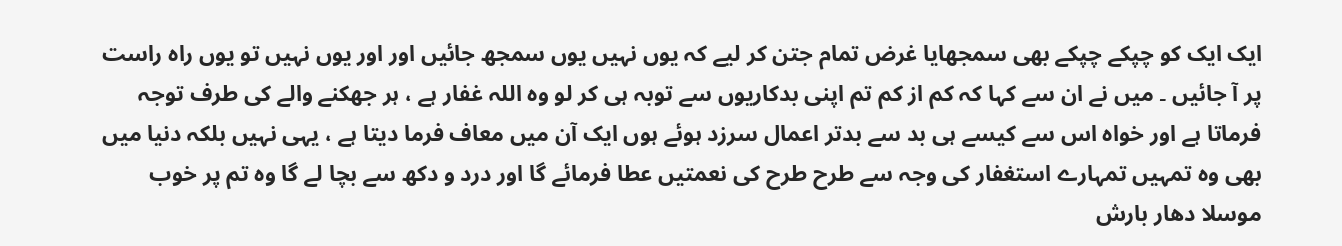ایک ایک کو چپکے چپکے بھی سمجھایا غرض تمام جتن کر لیے کہ یوں نہیں یوں سمجھ جائیں اور اور یوں نہیں تو یوں راہ راست پر آ جائیں ۔ میں نے ان سے کہا کہ کم از کم تم اپنی بدکاریوں سے توبہ ہی کر لو وہ اللہ غفار ہے ، ہر جھکنے والے کی طرف توجہ فرماتا ہے اور خواہ اس سے کیسے ہی بد سے بدتر اعمال سرزد ہوئے ہوں ایک آن میں معاف فرما دیتا ہے ، یہی نہیں بلکہ دنیا میں بھی وہ تمہیں تمہارے استغفار کی وجہ سے طرح طرح کی نعمتیں عطا فرمائے گا اور درد و دکھ سے بچا لے گا وہ تم پر خوب موسلا دھار بارش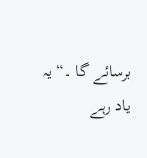برسائے گا ۔“ یہ یاد رہے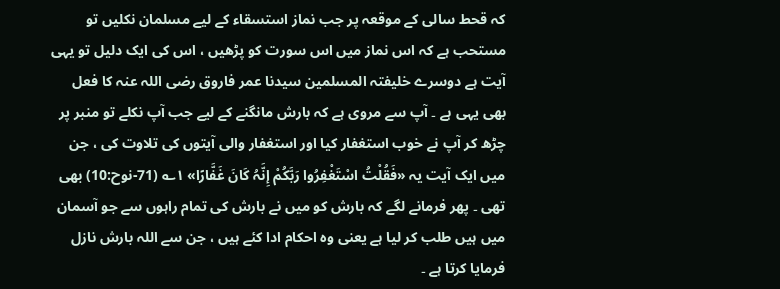کہ قحط سالی کے موقعہ پر جب نماز استسقاء کے لیے مسلمان نکلیں تو مستحب ہے کہ اس نماز میں اس سورت کو پڑھیں ، اس کی ایک دلیل تو یہی آیت ہے دوسرے خلیفتہ المسلمین سیدنا عمر فاروق رضی اللہ عنہ کا فعل بھی یہی ہے ۔ آپ سے مروی ہے کہ بارش مانگنے کے لیے جب آپ نکلے تو منبر پر چڑھ کر آپ نے خوب استغفار کیا اور استغفار والی آیتوں کی تلاوت کی ، جن میں ایک آیت یہ «فَقُلْتُ اسْتَغْفِرُوا رَبَّکُمْ إِنَّہُ کَانَ غَفَّارًا» ۱؎ (71-نوح:10) بھی تھی ۔ پھر فرمانے لگے کہ بارش کو میں نے بارش کی تمام راہوں سے جو آسمان میں ہیں طلب کر لیا ہے یعنی وہ احکام ادا کئے ہیں ، جن سے اللہ بارش نازل فرمایا کرتا ہے ۔